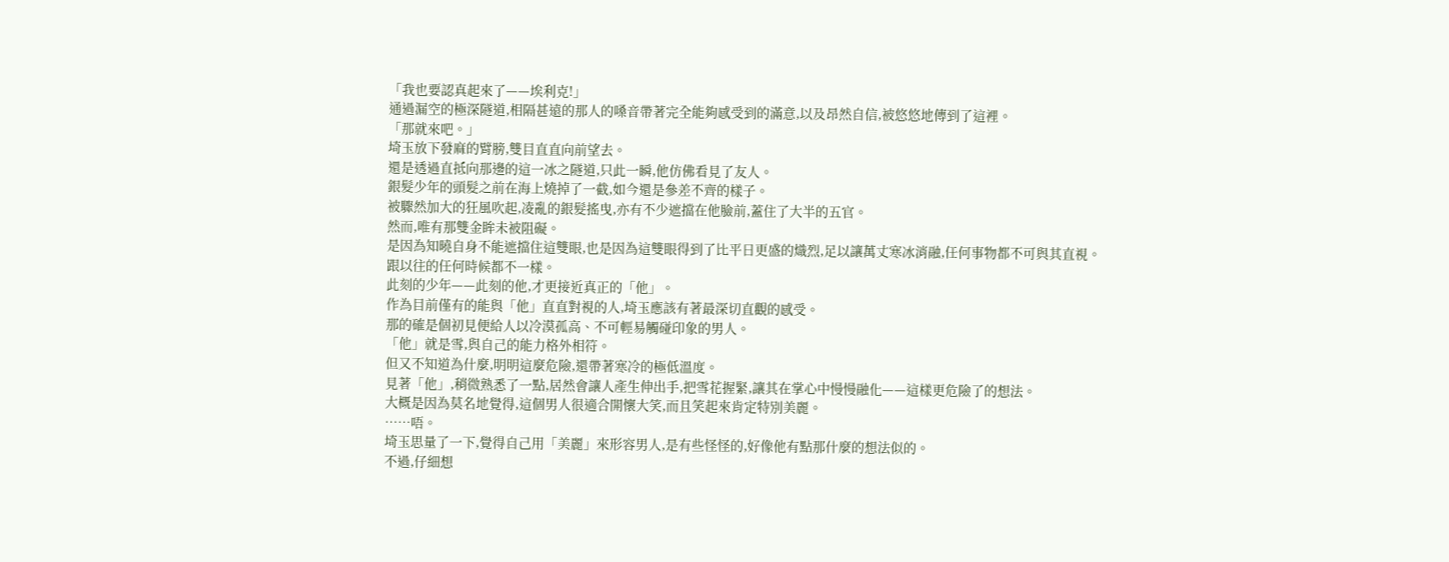「我也要認真起來了——埃利克!」
通過漏空的極深隧道,相隔甚遠的那人的嗓音帶著完全能夠感受到的滿意,以及昂然自信,被悠悠地傳到了這裡。
「那就來吧。」
埼玉放下發麻的臂膀,雙目直直向前望去。
還是透過直抵向那邊的這一冰之隧道,只此一瞬,他仿佛看見了友人。
銀髮少年的頭髮之前在海上燒掉了一截,如今還是參差不齊的樣子。
被驟然加大的狂風吹起,凌亂的銀髮搖曳,亦有不少遮擋在他臉前,蓋住了大半的五官。
然而,唯有那雙金眸未被阻礙。
是因為知曉自身不能遮擋住這雙眼,也是因為這雙眼得到了比平日更盛的熾烈,足以讓萬丈寒冰消融,任何事物都不可與其直視。
跟以往的任何時候都不一樣。
此刻的少年——此刻的他,才更接近真正的「他」。
作為目前僅有的能與「他」直直對視的人,埼玉應該有著最深切直觀的感受。
那的確是個初見便給人以冷漠孤高、不可輕易觸碰印象的男人。
「他」就是雪,與自己的能力格外相符。
但又不知道為什麼,明明這麼危險,還帶著寒冷的極低溫度。
見著「他」,稍微熟悉了一點,居然會讓人產生伸出手,把雪花握緊,讓其在掌心中慢慢融化——這樣更危險了的想法。
大概是因為莫名地覺得,這個男人很適合開懷大笑,而且笑起來肯定特別美麗。
……唔。
埼玉思量了一下,覺得自己用「美麗」來形容男人,是有些怪怪的,好像他有點那什麼的想法似的。
不過,仔細想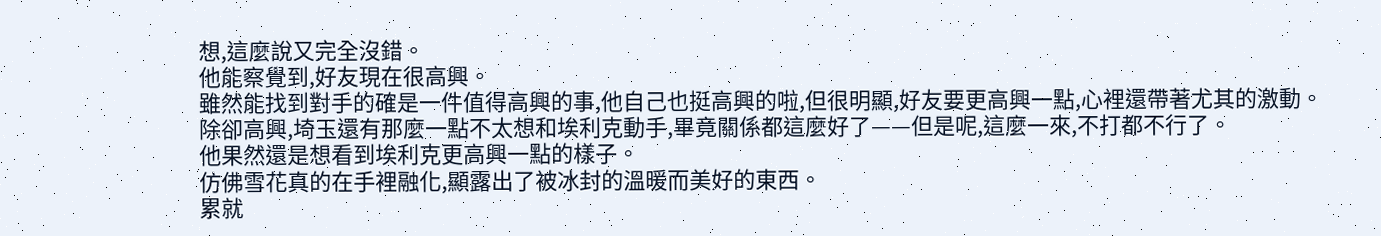想,這麼說又完全沒錯。
他能察覺到,好友現在很高興。
雖然能找到對手的確是一件值得高興的事,他自己也挺高興的啦,但很明顯,好友要更高興一點,心裡還帶著尤其的激動。
除卻高興,埼玉還有那麼一點不太想和埃利克動手,畢竟關係都這麼好了——但是呢,這麼一來,不打都不行了。
他果然還是想看到埃利克更高興一點的樣子。
仿佛雪花真的在手裡融化,顯露出了被冰封的溫暖而美好的東西。
累就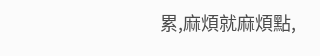累,麻煩就麻煩點,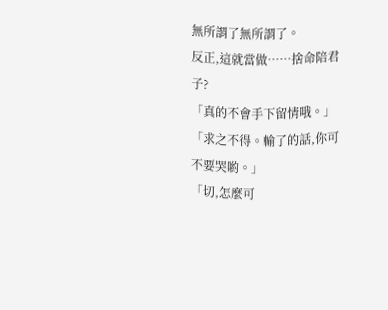無所謂了無所謂了。
反正,這就當做……捨命陪君子?
「真的不會手下留情哦。」
「求之不得。輸了的話,你可不要哭喲。」
「切,怎麼可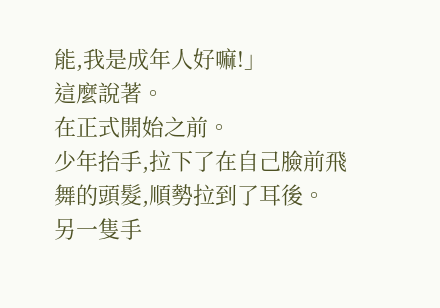能,我是成年人好嘛!」
這麼說著。
在正式開始之前。
少年抬手,拉下了在自己臉前飛舞的頭髮,順勢拉到了耳後。
另一隻手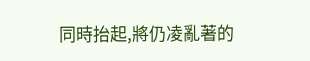同時抬起,將仍凌亂著的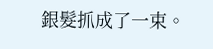銀髮抓成了一束。